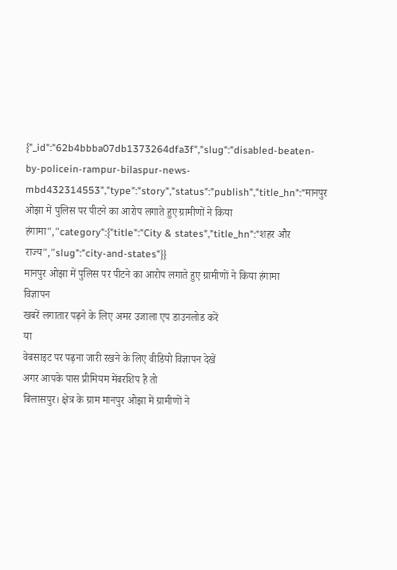{"_id":"62b4bbba07db1373264dfa3f","slug":"disabled-beaten-by-policein-rampur-bilaspur-news-mbd432314553","type":"story","status":"publish","title_hn":"मानपुर ओझा में पुलिस पर पीटने का आरोप लगाते हुए ग्रामीणों ने किया हंगामा","category":{"title":"City & states","title_hn":"शहर और राज्य","slug":"city-and-states"}}
मानपुर ओझा में पुलिस पर पीटने का आरोप लगाते हुए ग्रामीणों ने किया हंगामा
विज्ञापन
खबरें लगातार पढ़ने के लिए अमर उजाला एप डाउनलोड करें
या
वेबसाइट पर पढ़ना जारी रखने के लिए वीडियो विज्ञापन देखें
अगर आपके पास प्रीमियम मेंबरशिप है तो
बिलासपुर। क्षेत्र के ग्राम मानपुर ओझा में ग्रामीणों ने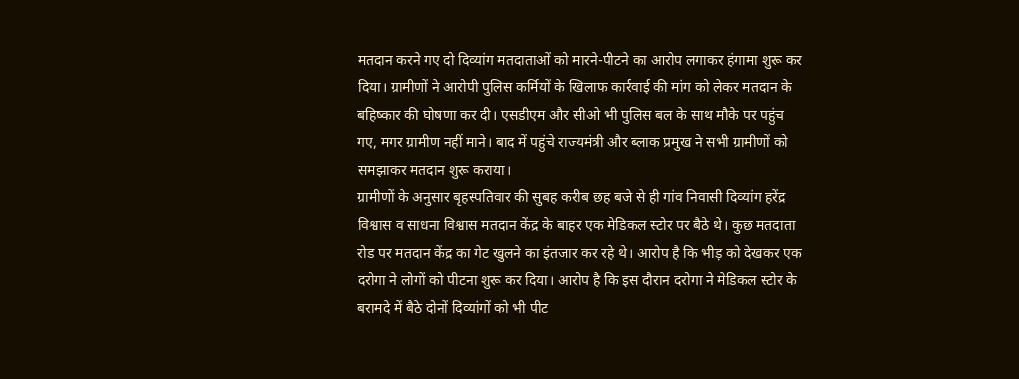मतदान करने गए दो दिव्यांग मतदाताओं को मारने-पीटने का आरोप लगाकर हंगामा शुरू कर दिया। ग्रामीणों ने आरोपी पुलिस कर्मियों के खिलाफ कार्रवाई की मांग को लेकर मतदान के बहिष्कार की घोषणा कर दी। एसडीएम और सीओ भी पुलिस बल के साथ मौके पर पहुंच गए, मगर ग्रामीण नहीं माने। बाद में पहुंचे राज्यमंत्री और ब्लाक प्रमुख ने सभी ग्रामीणों को समझाकर मतदान शुरू कराया।
ग्रामीणों के अनुसार बृहस्पतिवार की सुबह करीब छह बजे से ही गांव निवासी दिव्यांग हरेंद्र विश्वास व साधना विश्वास मतदान केंद्र के बाहर एक मेडिकल स्टोर पर बैठे थे। कुछ मतदाता रोड पर मतदान केंद्र का गेट खुलने का इंतजार कर रहे थे। आरोप है कि भीड़ को देखकर एक दरोगा ने लोगों को पीटना शुरू कर दिया। आरोप है कि इस दौरान दरोगा ने मेडिकल स्टोर के बरामदे में बैठे दोनों दिव्यांगों को भी पीट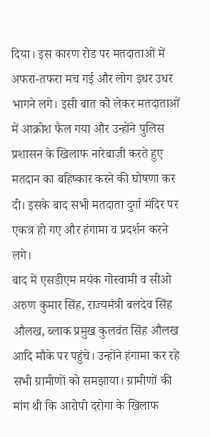दिया। इस कारण रोड पर मतदाताओं में अफरा-तफरा मच गई और लोग इधर उधर भागने लगे। इसी बात को लेकर मतदाताओं में आक्रोश फैल गया और उन्होंने पुलिस प्रशासन के खिलाफ नारेबाजी करते हुए मतदान का बहिष्कार करने की घोषणा कर दी। इसके बाद सभी मतदाता दुर्गा मंदिर पर एकत्र हो गए और हंगामा व प्रदर्शन करने लगे।
बाद में एसडीएम मयंक गोस्वामी व सीओ अरुण कुमार सिंह, राज्यमंत्री बलदेव सिंह औलख, ब्लाक प्रमुख कुलवंत सिंह औलख आदि मौके पर पहुंचे। उन्होंने हंगामा कर रहे सभी ग्रामीणों को समझाया। ग्रामीणों की मांग थी कि आरोपी दरोगा के खिलाफ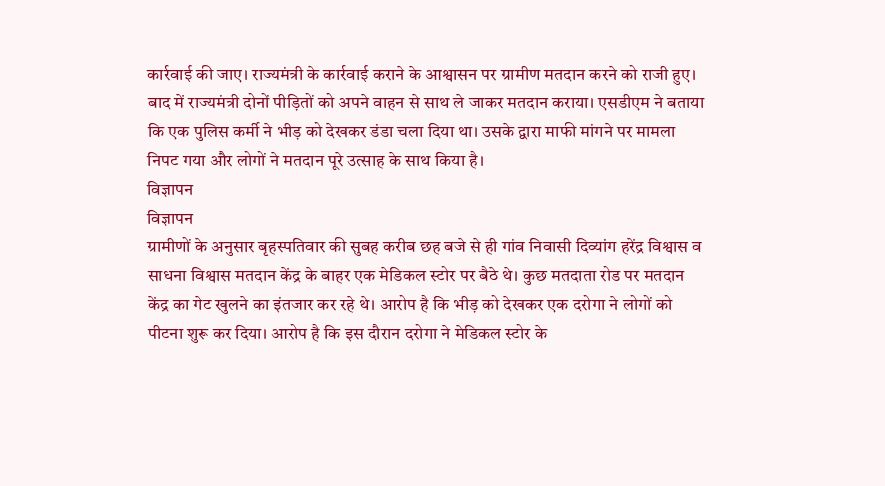कार्रवाई की जाए। राज्यमंत्री के कार्रवाई कराने के आश्वासन पर ग्रामीण मतदान करने को राजी हुए। बाद में राज्यमंत्री दोनों पीड़ितों को अपने वाहन से साथ ले जाकर मतदान कराया। एसडीएम ने बताया कि एक पुलिस कर्मी ने भीड़ को देखकर डंडा चला दिया था। उसके द्वारा माफी मांगने पर मामला निपट गया और लोगों ने मतदान पूरे उत्साह के साथ किया है।
विज्ञापन
विज्ञापन
ग्रामीणों के अनुसार बृहस्पतिवार की सुबह करीब छह बजे से ही गांव निवासी दिव्यांग हरेंद्र विश्वास व साधना विश्वास मतदान केंद्र के बाहर एक मेडिकल स्टोर पर बैठे थे। कुछ मतदाता रोड पर मतदान केंद्र का गेट खुलने का इंतजार कर रहे थे। आरोप है कि भीड़ को देखकर एक दरोगा ने लोगों को पीटना शुरू कर दिया। आरोप है कि इस दौरान दरोगा ने मेडिकल स्टोर के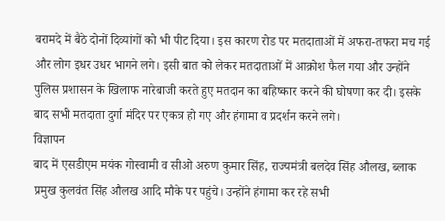बरामदे में बैठे दोनों दिव्यांगों को भी पीट दिया। इस कारण रोड पर मतदाताओं में अफरा-तफरा मच गई और लोग इधर उधर भागने लगे। इसी बात को लेकर मतदाताओं में आक्रोश फैल गया और उन्होंने पुलिस प्रशासन के खिलाफ नारेबाजी करते हुए मतदान का बहिष्कार करने की घोषणा कर दी। इसके बाद सभी मतदाता दुर्गा मंदिर पर एकत्र हो गए और हंगामा व प्रदर्शन करने लगे।
विज्ञापन
बाद में एसडीएम मयंक गोस्वामी व सीओ अरुण कुमार सिंह, राज्यमंत्री बलदेव सिंह औलख, ब्लाक प्रमुख कुलवंत सिंह औलख आदि मौके पर पहुंचे। उन्होंने हंगामा कर रहे सभी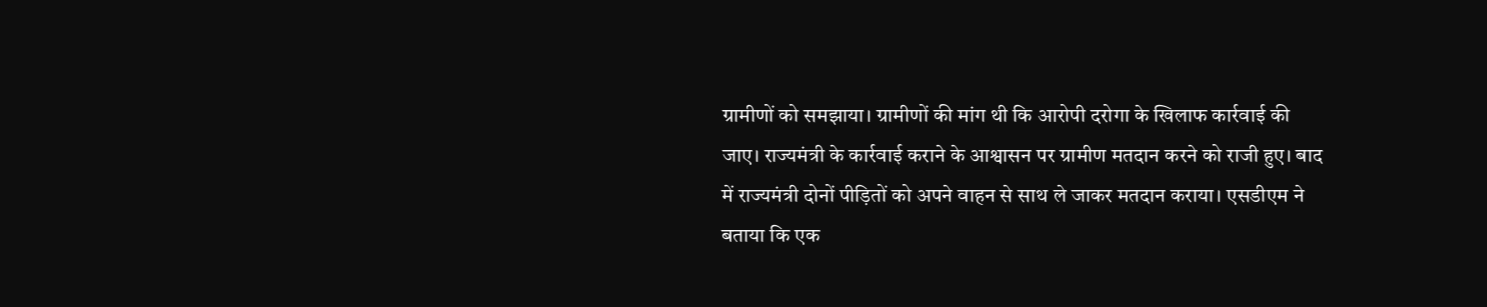ग्रामीणों को समझाया। ग्रामीणों की मांग थी कि आरोपी दरोगा के खिलाफ कार्रवाई की जाए। राज्यमंत्री के कार्रवाई कराने के आश्वासन पर ग्रामीण मतदान करने को राजी हुए। बाद में राज्यमंत्री दोनों पीड़ितों को अपने वाहन से साथ ले जाकर मतदान कराया। एसडीएम ने बताया कि एक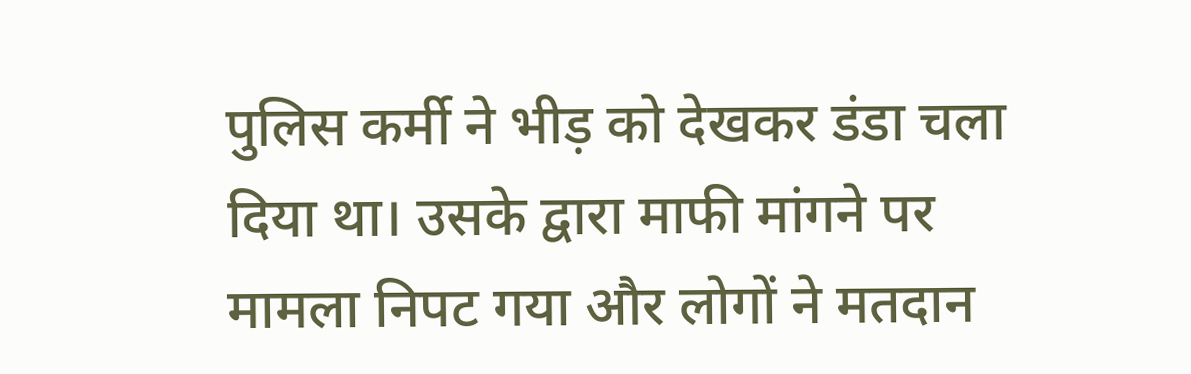पुलिस कर्मी ने भीड़ को देखकर डंडा चला दिया था। उसके द्वारा माफी मांगने पर मामला निपट गया और लोगों ने मतदान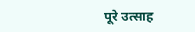पूरे उत्साह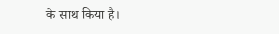के साथ किया है।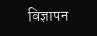विज्ञापन